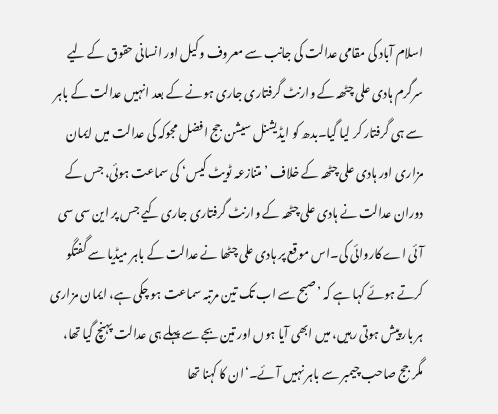اسلام آباد کی مقامی عدالت کی جانب سے معروف وکیل اور انسانی حقوق کے لیے سرگرم ہادی علی چٹھہ کے وارنٹ گرفتاری جاری ہونے کے بعد انہیں عدالت کے باہر سے ہی گرفتار کر لیا گیا۔بدھ کو ایڈیشنل سیشن جج افضل مجوکہ کی عدالت میں ایمان مزاری اور ہادی علی چٹھہ کے خلاف ’متنازعہ ٹویٹ کیس‘ کی سماعت ہوئی، جس کے دوران عدالت نے ہادی علی چٹھہ کے وارنٹ گرفتاری جاری کیے جس پر این سی سی آئی اے کاروائی کی۔اس موقع پر ہادی علی چٹھا نے عدالت کے باہر میڈیا سے گفتگو کرتے ہوئے کہا ہے کہ ’صبح سے اب تک تین مرتبہ سماعت ہو چکی ہے، ایمان مزاری ہر بار پیش ہوتی رہیں، میں ابھی آیا ہوں اور تین بجے سے پہلے ہی عدالت پہنچ گیا تھا، مگر جج صاحب چیمبر سے باہر نہیں آئے۔‘ان کا کہنا تھا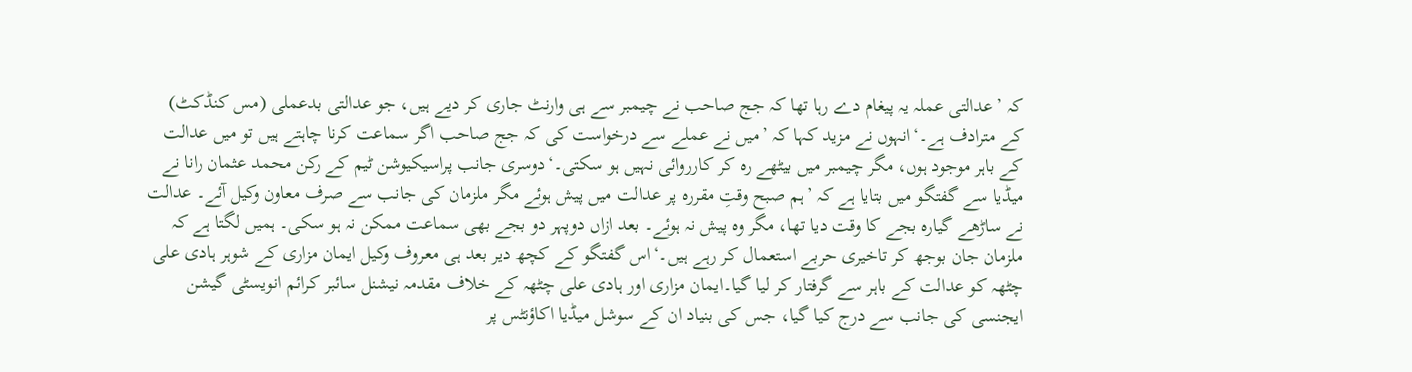کہ ’عدالتی عملہ یہ پیغام دے رہا تھا کہ جج صاحب نے چیمبر سے ہی وارنٹ جاری کر دیے ہیں، جو عدالتی بدعملی (مس کنڈکٹ) کے مترادف ہے۔‘انہوں نے مزید کہا کہ ’میں نے عملے سے درخواست کی کہ جج صاحب اگر سماعت کرنا چاہتے ہیں تو میں عدالت کے باہر موجود ہوں، مگر چیمبر میں بیٹھے رہ کر کارروائی نہیں ہو سکتی۔‘دوسری جانب پراسیکیوشن ٹیم کے رکن محمد عثمان رانا نے میڈیا سے گفتگو میں بتایا ہے کہ ’ہم صبح وقتِ مقررہ پر عدالت میں پیش ہوئے مگر ملزمان کی جانب سے صرف معاون وکیل آئے۔ عدالت نے ساڑھے گیارہ بجے کا وقت دیا تھا، مگر وہ پیش نہ ہوئے۔ بعد ازاں دوپہر دو بجے بھی سماعت ممکن نہ ہو سکی۔ ہمیں لگتا ہے کہ ملزمان جان بوجھ کر تاخیری حربے استعمال کر رہے ہیں۔‘اس گفتگو کے کچھ دیر بعد ہی معروف وکیل ایمان مزاری کے شوہر ہادی علی چٹھہ کو عدالت کے باہر سے گرفتار کر لیا گیا۔ایمان مزاری اور ہادی علی چٹھہ کے خلاف مقدمہ نیشنل سائبر کرائم انویسٹی گیشن ایجنسی کی جانب سے درج کیا گیا، جس کی بنیاد ان کے سوشل میڈیا اکاؤنٹس پر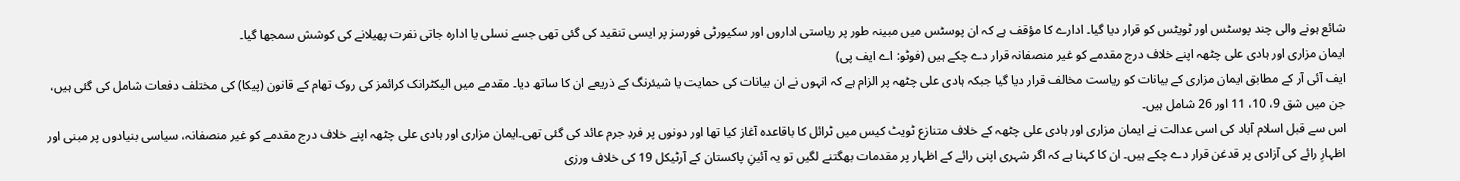شائع ہونے والی چند پوسٹس اور ٹویٹس کو قرار دیا گیا۔ ادارے کا مؤقف ہے کہ ان پوسٹس میں مبینہ طور پر ریاستی اداروں اور سکیورٹی فورسز پر ایسی تنقید کی گئی تھی جسے نسلی یا ادارہ جاتی نفرت پھیلانے کی کوشش سمجھا گیا۔
ایمان مزاری اور ہادی علی چٹھہ اپنے خلاف درج مقدمے کو غیر منصفانہ قرار دے چکے ہیں (فوٹو: اے ایف پی)
ایف آئی آر کے مطابق ایمان مزاری کے بیانات کو ریاست مخالف قرار دیا گیا جبکہ ہادی علی چٹھہ پر الزام ہے کہ انہوں نے ان بیانات کی حمایت یا شیئرنگ کے ذریعے ان کا ساتھ دیا۔ مقدمے میں الیکٹرانک کرائمز کی روک تھام کے قانون (پیکا) کی مختلف دفعات شامل کی گئی ہیں، جن میں شق 9، 10، 11 اور 26 شامل ہیں۔
اس سے قبل اسلام آباد کی اسی عدالت نے ایمان مزاری اور ہادی علی چٹھہ کے خلاف متنازع ٹویٹ کیس میں ٹرائل کا باقاعدہ آغاز کیا تھا اور دونوں پر فردِ جرم عائد کی گئی تھی۔ایمان مزاری اور ہادی علی چٹھہ اپنے خلاف درج مقدمے کو غیر منصفانہ، سیاسی بنیادوں پر مبنی اور اظہارِ رائے کی آزادی پر قدغن قرار دے چکے ہیں۔ ان کا کہنا ہے کہ اگر شہری اپنی رائے کے اظہار پر مقدمات بھگتنے لگیں تو یہ آئینِ پاکستان کے آرٹیکل 19 کی خلاف ورزی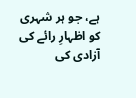ہے، جو ہر شہری کو اظہارِ رائے کی آزادی کی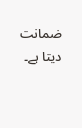ضمانت دیتا ہے۔